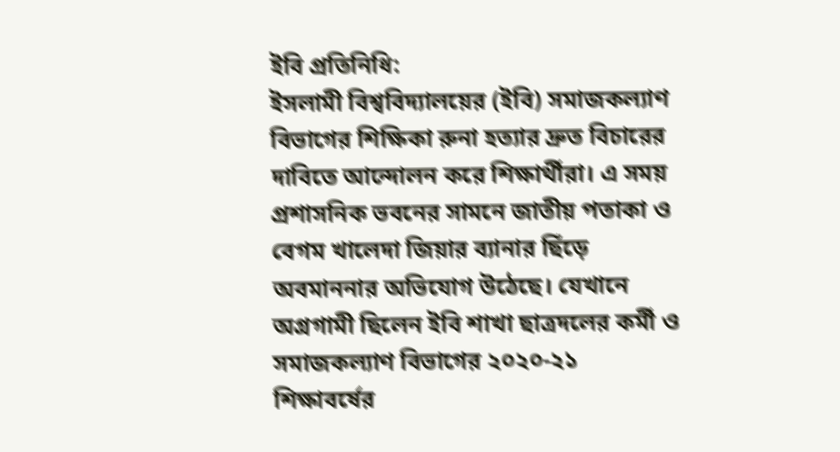ইবি প্রতিনিধি:
ইসলামী বিশ্ববিদ্যালয়ের (ইবি) সমাজকল্যাণ বিভাগের শিক্ষিকা রুনা হত্যার দ্রুত বিচারের দাবিতে আন্দোলন করে শিক্ষার্থীরা। এ সময় প্রশাসনিক ভবনের সামনে জাতীয় পতাকা ও বেগম খালেদা জিয়ার ব্যানার ছিঁড়ে অবমাননার অভিযোগ উঠেছে। যেখানে অগ্রগামী ছিলেন ইবি শাখা ছাত্রদলের কর্মী ও সমাজকল্যাণ বিভাগের ২০২০-২১ শিক্ষাবর্ষের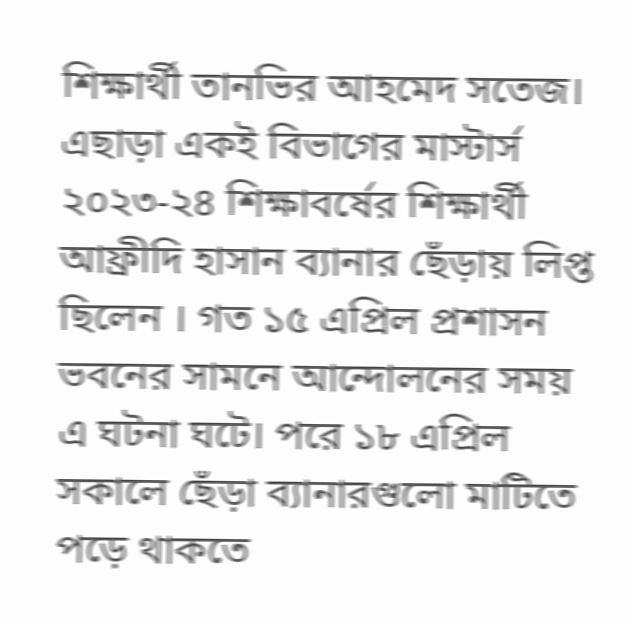শিক্ষার্থী তানভির আহমেদ সতেজ। এছাড়া একই বিভাগের মাস্টার্স ২০২৩-২৪ শিক্ষাবর্ষের শিক্ষার্থী আফ্রীদি হাসান ব্যানার ছেঁড়ায় লিপ্ত ছিলেন । গত ১৫ এপ্রিল প্রশাসন ভবনের সামনে আন্দোলনের সময় এ ঘটনা ঘটে। পরে ১৮ এপ্রিল সকালে ছেঁড়া ব্যানারগুলো মাটিতে পড়ে থাকতে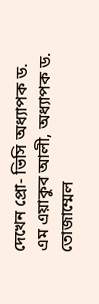দেখেন প্রো- ভিসি অধ্যাপক ড. এম এয়াকুব আলী, অধ্যাপক ড. তোজাম্মেল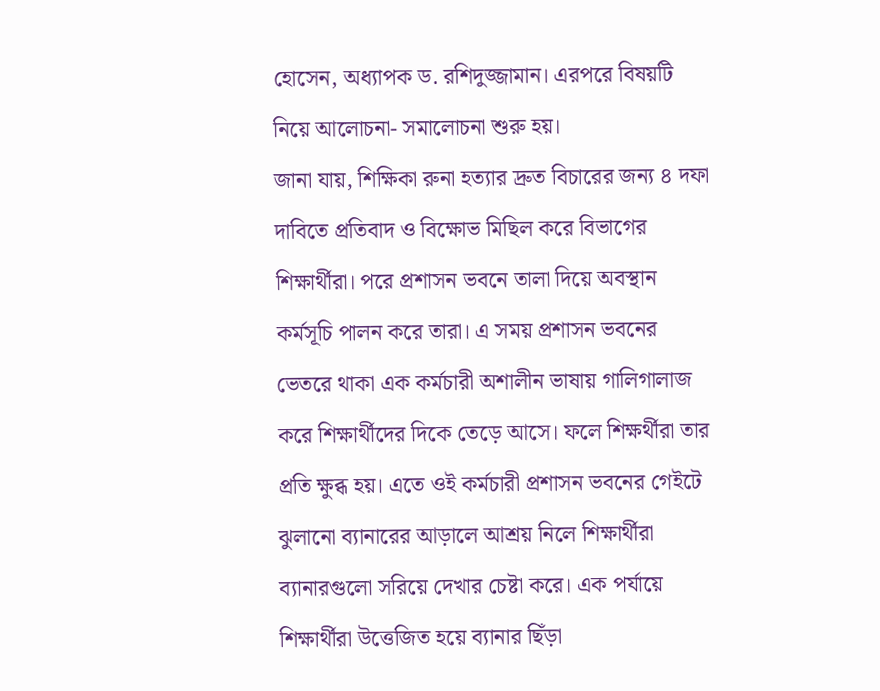হোসেন, অধ্যাপক ড. রশিদুজ্জামান। এরপরে বিষয়টি নিয়ে আলোচনা- সমালোচনা শুরু হয়।
জানা যায়, শিক্ষিকা রুনা হত্যার দ্রুত বিচারের জন্য ৪ দফা দাবিতে প্রতিবাদ ও বিক্ষোভ মিছিল করে বিভাগের শিক্ষার্থীরা। পরে প্রশাসন ভবনে তালা দিয়ে অবস্থান কর্মসূচি পালন করে তারা। এ সময় প্রশাসন ভবনের ভেতরে থাকা এক কর্মচারী অশালীন ভাষায় গালিগালাজ করে শিক্ষার্থীদের দিকে তেড়ে আসে। ফলে শিক্ষর্থীরা তার প্রতি ক্ষুব্ধ হয়। এতে ওই কর্মচারী প্রশাসন ভবনের গেইটে ঝুলানো ব্যানারের আড়ালে আশ্রয় নিলে শিক্ষার্থীরা ব্যানারগুলো সরিয়ে দেখার চেষ্টা করে। এক পর্যায়ে শিক্ষার্থীরা উত্তেজিত হয়ে ব্যানার ছিঁড়া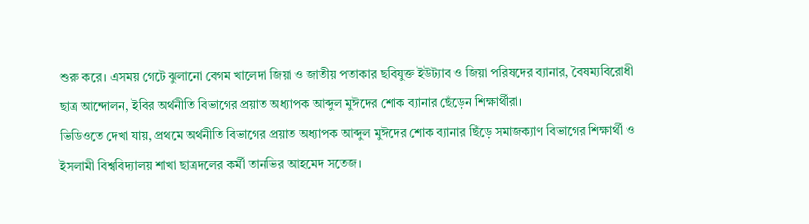শুরু করে। এসময় গেটে ঝুলানো বেগম খালেদা জিয়া ও জাতীয় পতাকার ছবিযুক্ত ইউট্যাব ও জিয়া পরিষদের ব্যানার, বৈষম্যবিরোধী ছাত্র আন্দোলন, ইবির অর্থনীতি বিভাগের প্রয়াত অধ্যাপক আব্দুল মুঈদের শোক ব্যানার ছেঁড়েন শিক্ষার্থীরা।
ভিডিওতে দেখা যায়, প্রথমে অর্থনীতি বিভাগের প্রয়াত অধ্যাপক আব্দুল মুঈদের শোক ব্যানার ছিঁড়ে সমাজক্যাণ বিভাগের শিক্ষার্থী ও ইসলামী বিশ্ববিদ্যালয় শাখা ছাত্রদলের কর্মী তানভির আহমেদ সতেজ।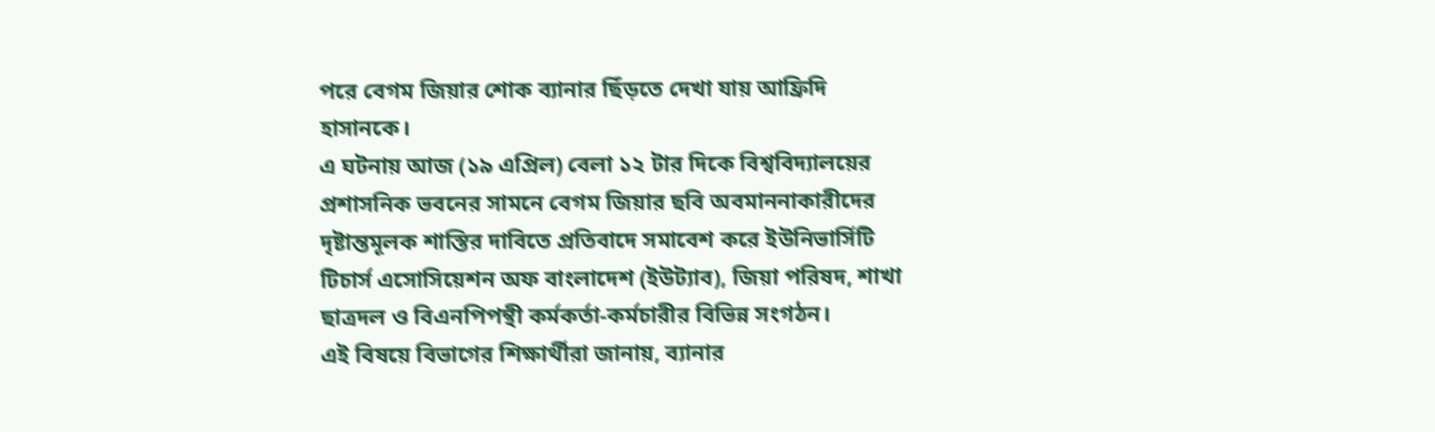পরে বেগম জিয়ার শোক ব্যানার ছিঁড়তে দেখা যায় আফ্রিদি হাসানকে।
এ ঘটনায় আজ (১৯ এপ্রিল) বেলা ১২ টার দিকে বিশ্ববিদ্যালয়ের প্রশাসনিক ভবনের সামনে বেগম জিয়ার ছবি অবমাননাকারীদের দৃষ্টান্তমূলক শাস্তির দাবিতে প্রতিবাদে সমাবেশ করে ইউনিভার্সিটি টিচার্স এসোসিয়েশন অফ বাংলাদেশ (ইউট্যাব), জিয়া পরিষদ, শাখা ছাত্রদল ও বিএনপিপন্থী কর্মকর্তা-কর্মচারীর বিভিন্ন সংগঠন।
এই বিষয়ে বিভাগের শিক্ষার্থীরা জানায়, ব্যানার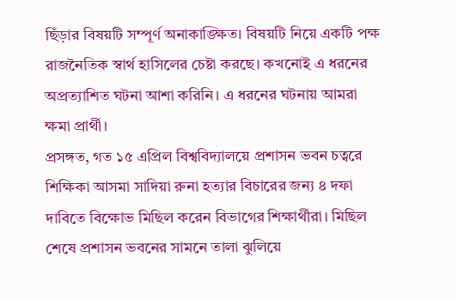ছিঁড়ার বিষয়টি সম্পূর্ণ অনাকাঙ্ক্ষিত। বিষয়টি নিয়ে একটি পক্ষ রাজনৈতিক স্বার্থ হাসিলের চেষ্টা করছে। কখনোই এ ধরনের অপ্রত্যাশিত ঘটনা আশা করিনি। এ ধরনের ঘটনায় আমরা ক্ষমা প্রার্থী।
প্রসঙ্গত, গত ১৫ এপ্রিল বিশ্ববিদ্যালয়ে প্রশাসন ভবন চত্বরে শিক্ষিকা আসমা সাদিয়া রুনা হত্যার বিচারের জন্য ৪ দফা দাবিতে বিক্ষোভ মিছিল করেন বিভাগের শিক্ষার্থীরা। মিছিল শেষে প্রশাসন ভবনের সামনে তালা ঝুলিয়ে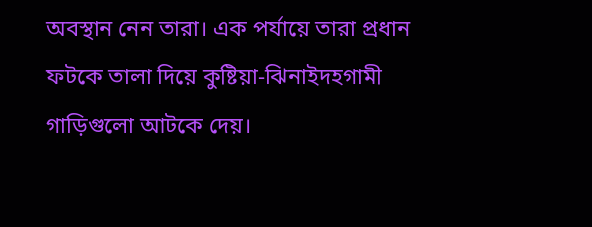অবস্থান নেন তারা। এক পর্যায়ে তারা প্রধান ফটকে তালা দিয়ে কুষ্টিয়া-ঝিনাইদহগামী গাড়িগুলো আটকে দেয়।